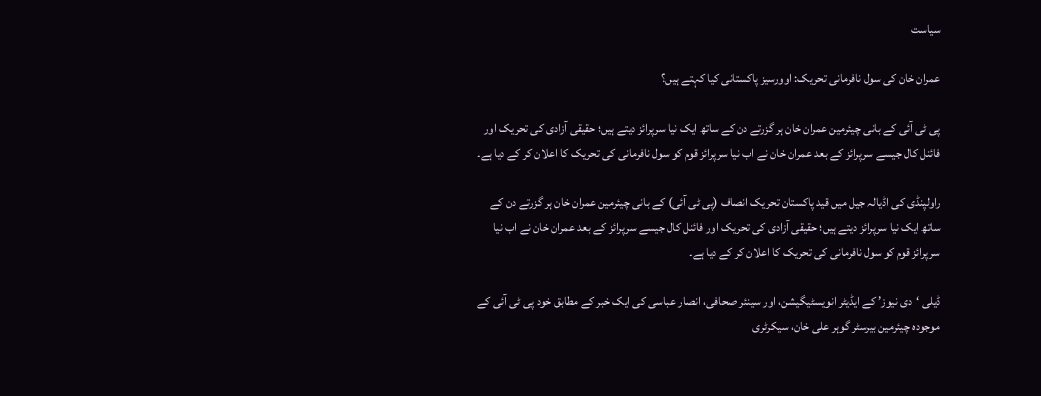سیاست

عمران خان کی سول نافرمانی تحریک: اوورسیز پاکستانی کیا کہتے ہیں؟

پی ٹی آئی کے بانی چیئرمین عمران خان ہر گزرتے دن کے ساتھ ایک نیا سرپرائز دیتے ہیں؛ حقیقی آزادی کی تحریک اور فائنل کال جیسے سرپرائز کے بعد عمران خان نے اب نیا سرپرائز قوم کو سول نافرمانی کی تحریک کا اعلان کر کے دیا ہے۔

راولپنڈی کی اڈیالہ جیل میں قید پاکستان تحریک انصاف (پی ٹی آئی) کے بانی چیئرمین عمران خان ہر گزرتے دن کے ساتھ ایک نیا سرپرائز دیتے ہیں؛ حقیقی آزادی کی تحریک اور فائنل کال جیسے سرپرائز کے بعد عمران خان نے اب نیا سرپرائز قوم کو سول نافرمانی کی تحریک کا اعلان کر کے دیا ہے۔

ڈیلی ‘دی نیوز’ کے ایڈیٹر انویسٹیگیشن، اور سینئر صحافی، انصار عباسی کی ایک خبر کے مطابق خود پی ٹی آئی کے موجودہ چیئرمین بیرسٹر گوہر علی خان، سیکرٹری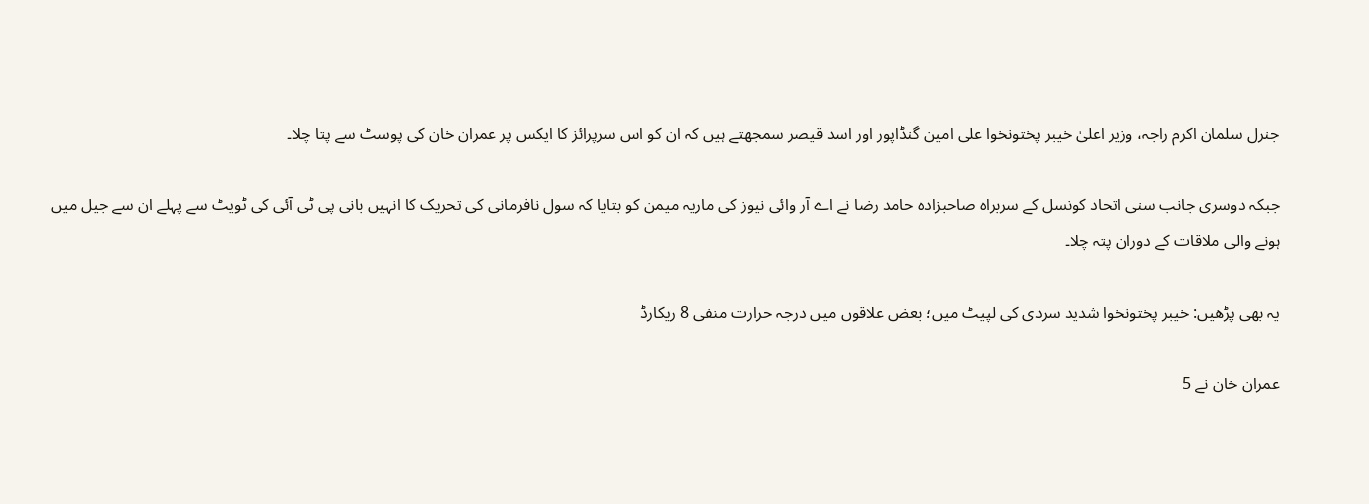جنرل سلمان اکرم راجہ، وزیر اعلیٰ خیبر پختونخوا علی امین گنڈاپور اور اسد قیصر سمجھتے ہیں کہ ان کو اس سرپرائز کا ایکس پر عمران خان کی پوسٹ سے پتا چلا۔

جبکہ دوسری جانب سنی اتحاد کونسل کے سربراہ صاحبزادہ حامد رضا نے اے آر وائی نیوز کی ماریہ میمن کو بتایا کہ سول نافرمانی کی تحریک کا انہیں بانی پی ٹی آئی کی ٹویٹ سے پہلے ان سے جیل میں ہونے والی ملاقات کے دوران پتہ چلا۔

یہ بھی پڑھیں: خیبر پختونخوا شدید سردی کی لپیٹ میں؛ بعض علاقوں میں درجہ حرارت منفی 8 ریکارڈ

عمران خان نے 5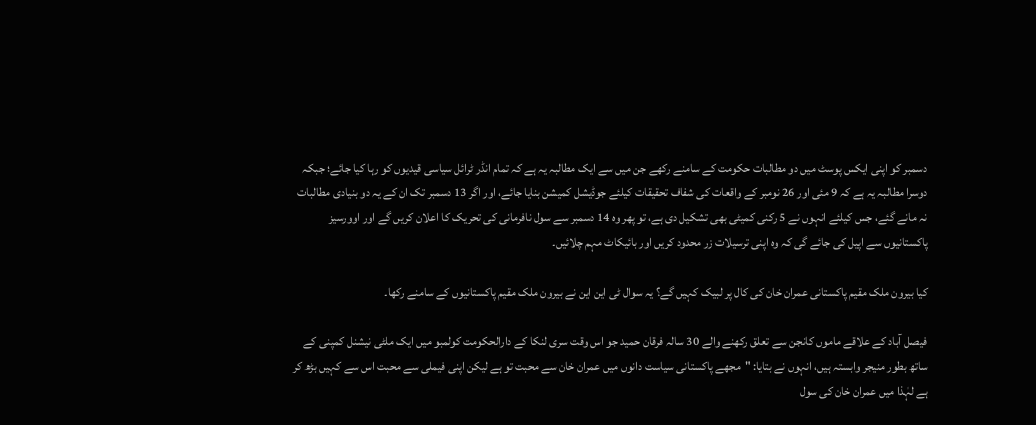دسمبر کو اپنی ایکس پوسٹ میں دو مطالبات حکومت کے سامنے رکھے جن میں سے ایک مطالبہ یہ ہے کہ تمام انڈر ٹرائل سیاسی قیدیوں کو رہا کیا جائے؛ جبکہ دوسرا مطالبہ یہ ہے کہ 9 مئی اور 26 نومبر کے واقعات کی شفاف تحقیقات کیلئے جوڈیشل کمیشن بنایا جائے، اور اگر 13 دسمبر تک ان کے یہ دو بنیادی مطالبات نہ مانے گئے، جس کیلئے انہوں نے 5 رکنی کمیٹی بھی تشکیل دی ہے، تو پھر وہ 14 دسمبر سے سول نافرمانی کی تحریک کا اعلان کریں گے اور اوورسیز پاکستانیوں سے اپیل کی جائے گی کہ وہ اپنی ترسیلات زر محدود کریں اور بائیکاٹ مہم چلائیں۔

کیا بیرون ملک مقیم پاکستانی عمران خان کی کال پر لبیک کہیں گے؟ یہ سوال ٹی این این نے بیرون ملک مقیم پاکستانیوں کے سامنے رکھا۔

فیصل آباد کے علاقے ماموں کانجن سے تعلق رکھنے والے 30 سالہ فرقان حمید جو اس وقت سری لنکا کے دارالحکومت کولمبو میں ایک ملٹی نیشنل کمپنی کے ساتھ بطور منیجر وابستہ ہیں، انہوں نے بتایا: "مجھے پاکستانی سیاست دانوں میں عمران خان سے محبت تو ہے لیکن اپنی فیملی سے محبت اس سے کہیں بڑھ کر ہے لہٰذا میں عمران خان کی سول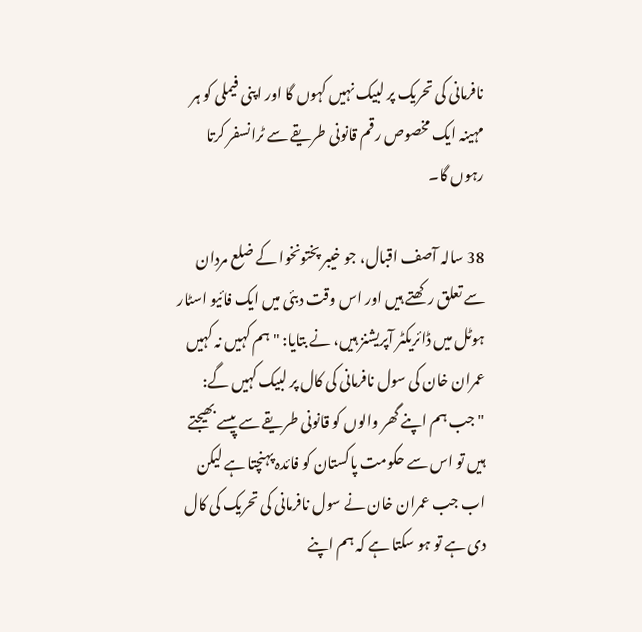نافرمانی کی تحریک پر لبیک نہیں کہوں گا اور اپنی فیملی کو ہر مہینہ ایک مخصوص رقم قانونی طریقے سے ٹرانسفر کرتا رہوں گا۔

38 سالہ آصف اقبال، جو خیبر پختونخوا کے ضلع مردان سے تعلق رکھتے ہیں اور اس وقت دبئی میں ایک فائیو اسٹار ہوٹل میں ڈائریکٹر آپریشنز ہیں، نے بتایا: "ہم کہیں نہ کہیں عمران خان کی سول نافرمانی کی کال پر لبیک کہیں گے: "جب ہم اپنے گھر والوں کو قانونی طریقے سے پیسے بھیجتے ہیں تو اس سے حکومت پاکستان کو فائدہ پہنچتا ہے لیکن اب جب عمران خان نے سول نافرمانی کی تحریک کی کال دی ہے تو ہو سکتا ہے کہ ہم اپنے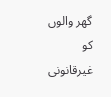گھر والوں کو غیرقانونی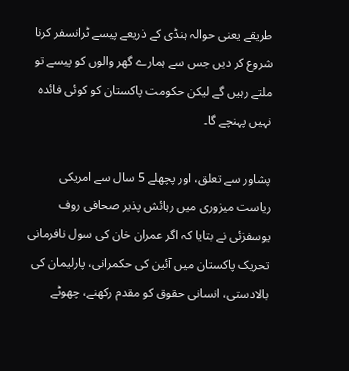طریقے یعنی حوالہ ہنڈی کے ذریعے پیسے ٹرانسفر کرنا شروع کر دیں جس سے ہمارے گھر والوں کو پیسے تو ملتے رہیں گے لیکن حکومت پاکستان کو کوئی فائدہ نہیں پہنچے گا۔

پشاور سے تعلق، اور پچھلے 5 سال سے امریکی ریاست میزوری میں رہائش پذیر صحافی روف یوسفزئی نے بتایا کہ اگر عمران خان کی سول نافرمانی تحریک پاکستان میں آئین کی حکمرانی، پارلیمان کی بالادستی، انسانی حقوق کو مقدم رکھنے، چھوٹے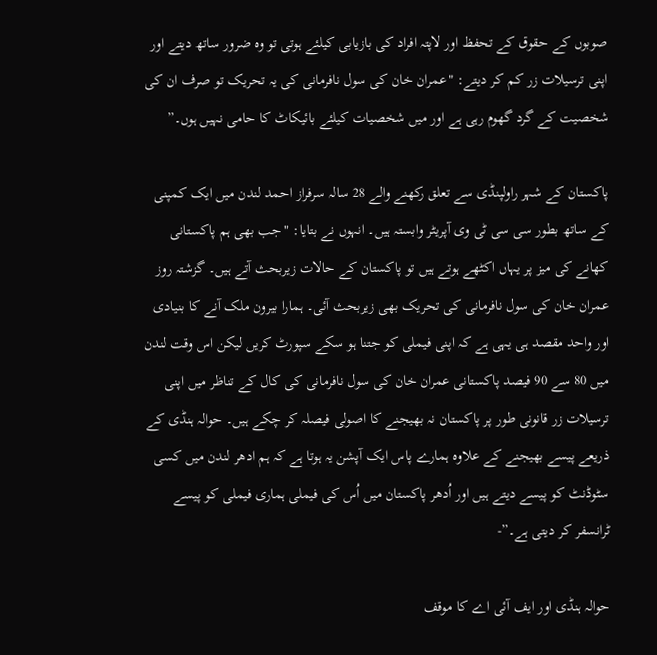صوبوں کے حقوق کے تحفظ اور لاپتہ افراد کی بازیابی کیلئے ہوتی تو وہ ضرور ساتھ دیتے اور اپنی ترسیلات زر کم کر دیتے: "عمران خان کی سول نافرمانی کی یہ تحریک تو صرف ان کی شخصیت کے گرد گھوم رہی ہے اور میں شخصیات کیلئے بائیکاٹ کا حامی نہیں ہوں۔”

پاکستان کے شہر راولپنڈی سے تعلق رکھنے والے 28 سالہ سرفراز احمد لندن میں ایک کمپنی کے ساتھ بطور سی سی ٹی وی آپریٹر وابستہ ہیں۔ انہوں نے بتایا: "جب بھی ہم پاکستانی کھانے کی میز پر یہاں اکٹھے ہوتے ہیں تو پاکستان کے حالات زیربحث آتے ہیں۔ گزشتہ روز عمران خان کی سول نافرمانی کی تحریک بھی زیربحث آئی۔ ہمارا بیرون ملک آنے کا بنیادی اور واحد مقصد ہی یہی ہے کہ اپنی فیملی کو جتنا ہو سکے سپورٹ کریں لیکن اس وقت لندن میں 80 سے 90 فیصد پاکستانی عمران خان کی سول نافرمانی کی کال کے تناظر میں اپنی ترسیلات زر قانونی طور پر پاکستان نہ بھیجنے کا اصولی فیصلہ کر چکے ہیں۔ حوالہ ہنڈی کے ذریعے پیسے بھیجنے کے علاوہ ہمارے پاس ایک آپشن یہ ہوتا ہے کہ ہم ادھر لندن میں کسی سٹوڈنٹ کو پیسے دیتے ہیں اور اُدھر پاکستان میں اُس کی فیملی ہماری فیملی کو پیسے ٹرانسفر کر دیتی ہے۔”-

حوالہ ہنڈی اور ایف آئی اے کا موقف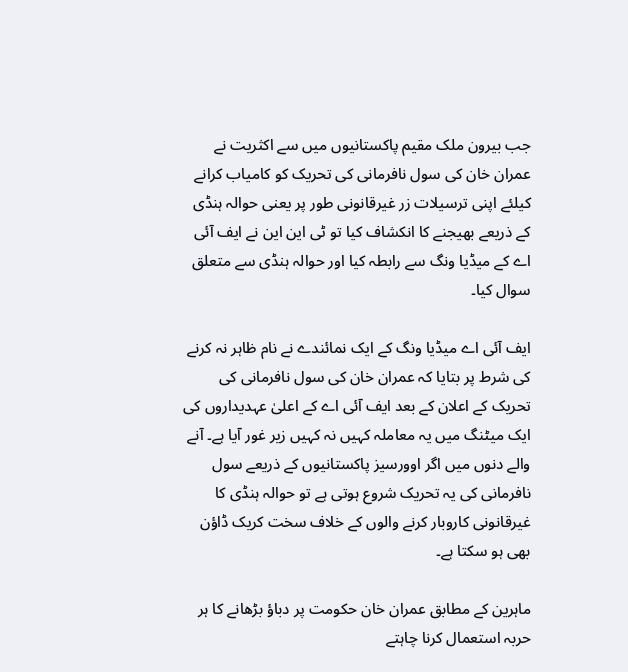جب بیرون ملک مقیم پاکستانیوں میں سے اکثریت نے عمران خان کی سول نافرمانی کی تحریک کو کامیاب کرانے کیلئے اپنی ترسیلات زر غیرقانونی طور پر یعنی حوالہ ہنڈی کے ذریعے بھیجنے کا انکشاف کیا تو ٹی این این نے ایف آئی اے کے میڈیا ونگ سے رابطہ کیا اور حوالہ ہنڈی سے متعلق سوال کیا۔

ایف آئی اے میڈیا ونگ کے ایک نمائندے نے نام ظاہر نہ کرنے کی شرط پر بتایا کہ عمران خان کی سول نافرمانی کی تحریک کے اعلان کے بعد ایف آئی اے کے اعلیٰ عہدیداروں کی ایک میٹنگ میں یہ معاملہ کہیں نہ کہیں زیر غور آیا ہے۔ آنے والے دنوں میں اگر اوورسیز پاکستانیوں کے ذریعے سول نافرمانی کی یہ تحریک شروع ہوتی ہے تو حوالہ ہنڈی کا غیرقانونی کاروبار کرنے والوں کے خلاف سخت کریک ڈاؤن بھی ہو سکتا ہے۔

ماہرین کے مطابق عمران خان حکومت پر دباؤ بڑھانے کا ہر حربہ استعمال کرنا چاہتے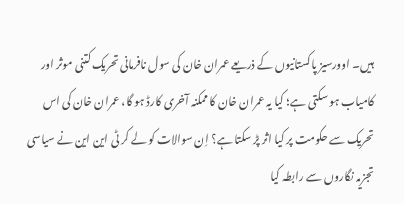ہیں۔ اوورسیز پاکستانیوں کے ذریعے عمران خان کی سول نافرمانی تحریک کتنی موثر اور کامیاب ہو سکتی ہے؛ کیا یہ عمران خان کا ممکنہ آخری کارڈ ہو گا، عمران خان کی اس تحریک سے حکومت پر کیا اثر پڑ سکتا ہے؟ اِن سوالات کو لے کر ٹی این این نے سیاسی تجزیہ نگاروں سے رابطہ کیا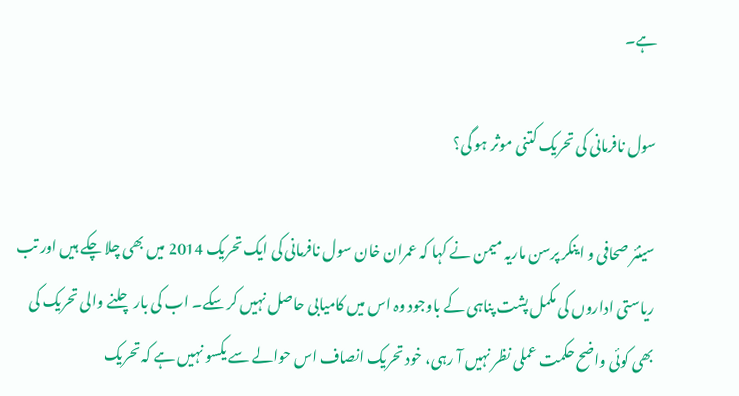ہے۔

سول نافرمانی کی تحریک کتنی موثر ہو گی؟

سینئر صحافی و اینکر پرسن ماریہ میمن نے کہا کہ عمران خان سول نافرمانی کی ایک تحریک 2014 میں بھی چلا چکے ہیں اور تب ریاستی اداروں کی مکمل پشت پناہی کے باوجود وہ اس میں کامیابی حاصل نہیں کر سکے۔ اب کی بار چلنے والی تحریک کی بھی کوئی واضح حکمت عملی نظر نہیں آ رہی، خود تحریک انصاف اس حوالے سے یکسو نہیں ہے کہ تحریک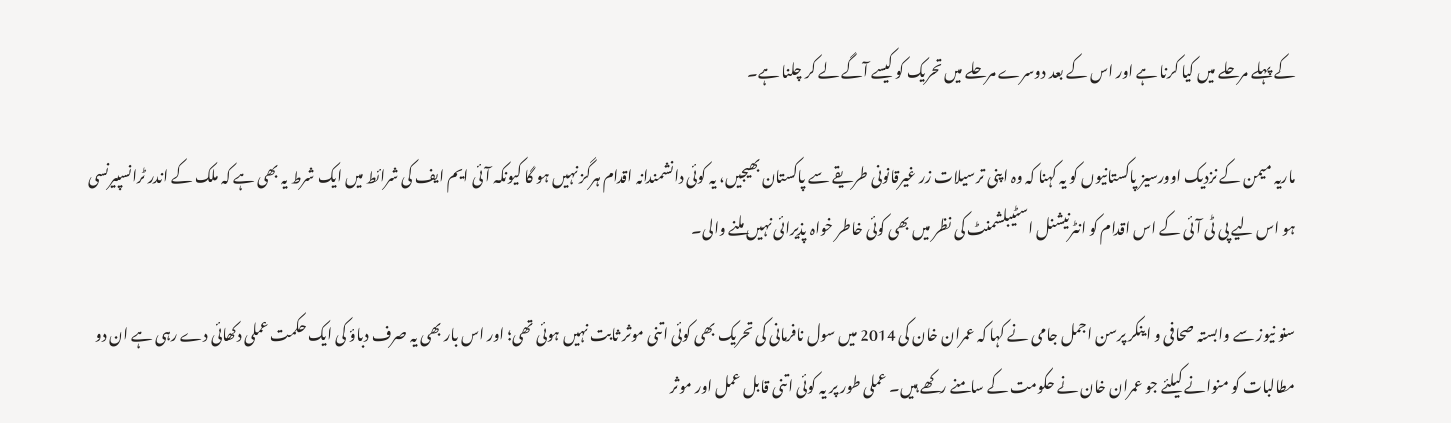کے پہلے مرحلے میں کیا کرنا ہے اور اس کے بعد دوسرے مرحلے میں تحریک کو کیسے آگے لے کر چلنا ہے۔

ماریہ میمن کے نزدیک اوورسیز پاکستانیوں کو یہ کہنا کہ وہ اپنی ترسیلات زر غیرقانونی طریقے سے پاکستان بھیجیں، یہ کوئی دانشمندانہ اقدام ہرگز نہیں ہو گا کیونکہ آئی ایم ایف کی شرائط میں ایک شرط یہ بھی ہے کہ ملک کے اندر ٹرانسپیرنسی ہو اس لیے پی ٹی آئی کے اس اقدام کو انٹرنیشنل اسٹیبلشمنٹ کی نظر میں بھی کوئی خاطر خواہ پذیرائی نہیں ملنے والی۔

سنو نیوز سے وابستہ صحافی و اینکر پرسن اجمل جامی نے کہا کہ عمران خان کی 2014 میں سول نافرمانی کی تحریک بھی کوئی اتنی موثر ثابت نہیں ہوئی تھی؛ اور اس بار بھی یہ صرف دباؤ کی ایک حکمت عملی دکھائی دے رہی ہے ان دو مطالبات کو منوانے کیلئے جو عمران خان نے حکومت کے سامنے رکھے ہیں۔ عملی طور پر یہ کوئی اتنی قابل عمل اور موثر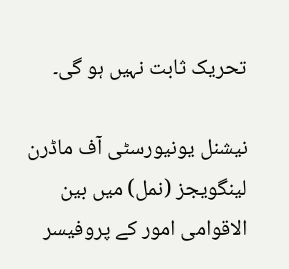تحریک ثابت نہیں ہو گی۔

نیشنل یونیورسٹی آف ماڈرن لینگویجز (نمل) میں بین الاقوامی امور کے پروفیسر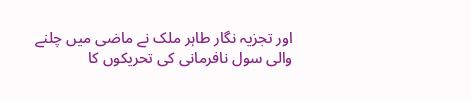اور تجزیہ نگار طاہر ملک نے ماضی میں چلنے والی سول نافرمانی کی تحریکوں کا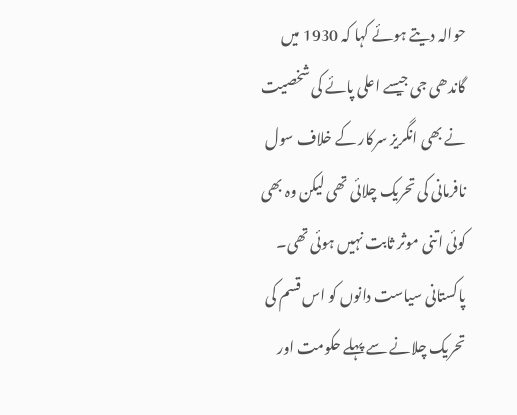حوالہ دیتے ہوئے کہا کہ 1930 میں گاندھی جی جیسے اعلی پائے کی شخصیت نے بھی انگریز سرکار کے خلاف سول نافرمانی کی تحریک چلائی تھی لیکن وہ بھی کوئی اتنی موثر ثابت نہیں ہوئی تھی۔ پاکستانی سیاست دانوں کو اس قسم کی تحریک چلانے سے پہلے حکومت اور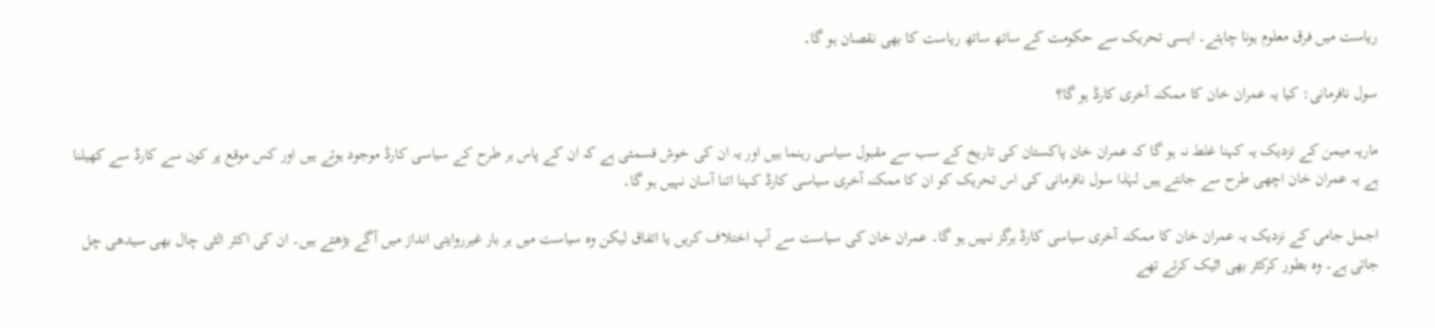ریاست میں فرق معلوم ہونا چاہئے۔ ایسی تحریک سے حکومت کے ساتھ ساتھ ریاست کا بھی نقصان ہو گا۔

سول نافرمانی: کیا یہ عمران خان کا ممکنہ آخری کارڈ ہو گا؟

ماریہ میمن کے نزدیک یہ کہنا غلط نہ ہو گا کہ عمران خان پاکستان کی تاریخ کے سب سے مقبول سیاسی رہنما ہیں اور یہ ان کی خوش قسمتی ہے کہ ان کے پاس ہر طرح کے سیاسی کارڈ موجود ہوتے ہیں اور کس موقع پر کون سے کارڈ سے کھیلنا ہے یہ عمران خان اچھی طرح سے جانتے ہیں لہٰذا سول نافرمانی کی اس تحریک کو ان کا ممکنہ آخری سیاسی کارڈ کہنا اتنا آسان نہیں ہو گا۔

اجمل جامی کے نزدیک یہ عمران خان کا ممکنہ آخری سیاسی کارڈ ہرگز نہیں ہو گا۔ عمران خان کی سیاست سے آپ اختلاف کریں یا اتفاق لیکن وہ سیاست میں ہر بار غیرروایتی انداز میں آگے بڑھتے ہیں۔ ان کی اکثر الٹی چال بھی سیدھی چل جاتی ہے۔ وہ بطور کرکٹر بھی اٹیک کرتے تھے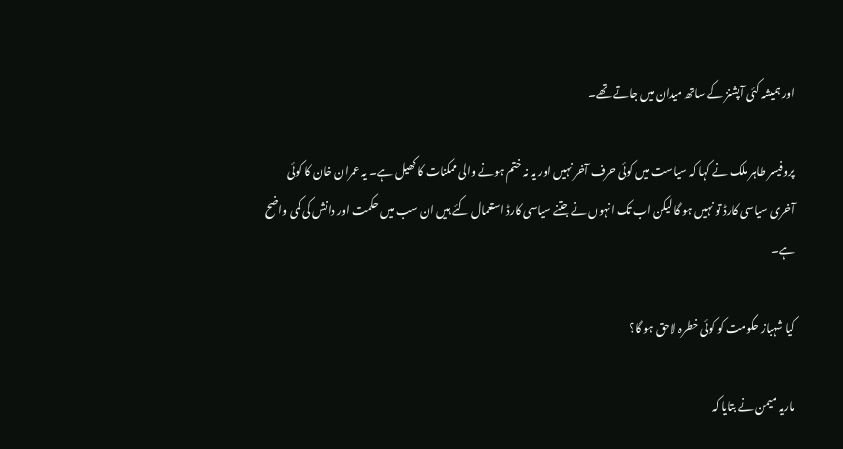اور ہمیشہ کئی آپشنز کے ساتھ میدان میں جاتے تھے۔

پروفیسر طاہر ملک نے کہا کہ سیاست میں کوئی حرف آخر نہیں اور یہ نہ ختم ہونے والی ممکنات کا کھیل ہے۔ یہ عمران خان کا کوئی آخری سیاسی کارڈ تو نہیں ہو گا لیکن اب تک انہوں نے جتنے سیاسی کارڈ استعمال کئے ہیں ان سب میں حکمت اور دانش کی کمی واضح ہے۔

کیا شہباز حکومت کو کوئی خطرہ لاحق ہو گا؟

ماریہ میمن نے بتایا کہ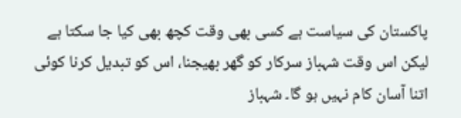پاکستان کی سیاست ہے کسی بھی وقت کچھ بھی کیا جا سکتا ہے لیکن اس وقت شہباز سرکار کو گھر بھیجنا، اس کو تبدیل کرنا کوئی اتنا آسان کام نہیں ہو گا۔ شہباز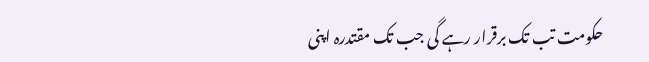حکومت تب تک برقرار رہے گی جب تک مقتدرہ اپنی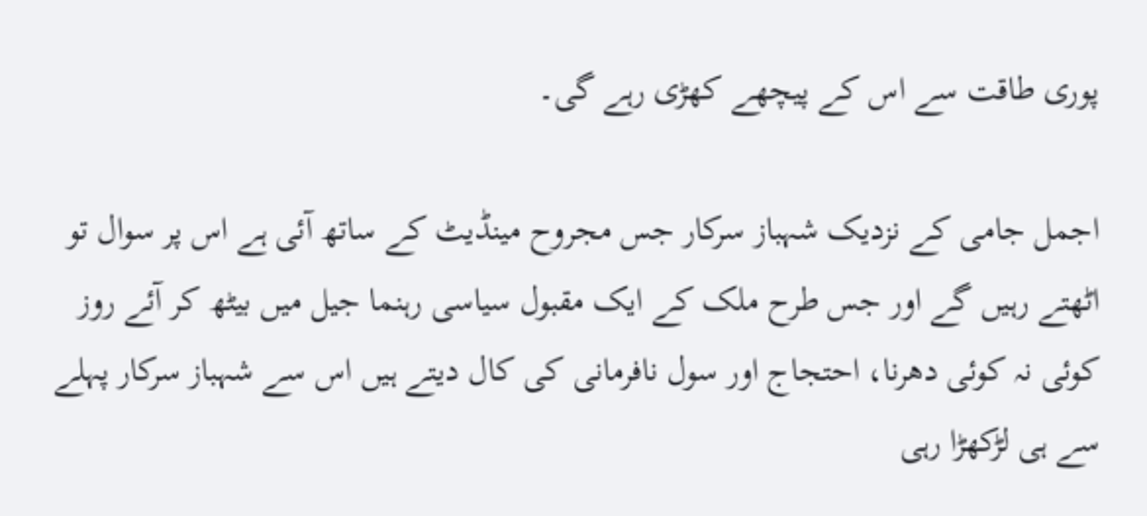پوری طاقت سے اس کے پیچھے کھڑی رہے گی۔

اجمل جامی کے نزدیک شہباز سرکار جس مجروح مینڈیٹ کے ساتھ آئی ہے اس پر سوال تو اٹھتے رہیں گے اور جس طرح ملک کے ایک مقبول سیاسی رہنما جیل میں بیٹھ کر آئے روز کوئی نہ کوئی دھرنا، احتجاج اور سول نافرمانی کی کال دیتے ہیں اس سے شہباز سرکار پہلے سے ہی لڑکھڑا رہی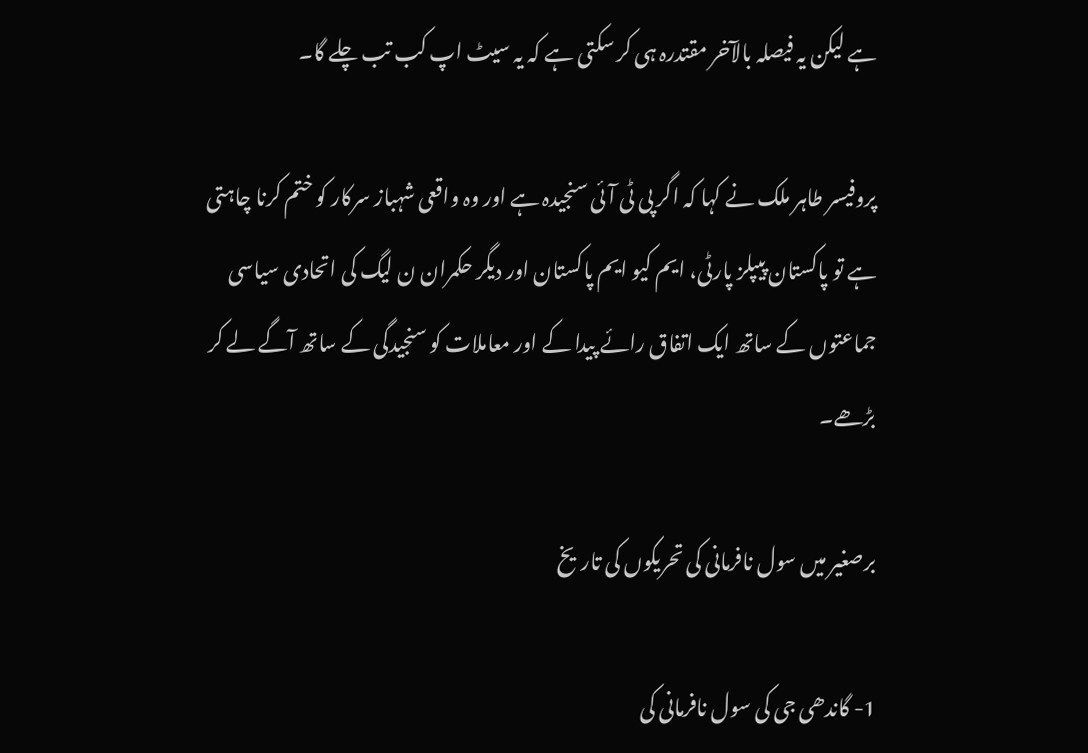ہے لیکن یہ فیصلہ بالآخر مقتدرہ ہی کر سکتی ہے کہ یہ سیٹ اپ کب تب چلے گا۔

پروفیسر طاہر ملک نے کہا کہ اگر پی ٹی آئی سنجیدہ ہے اور وہ واقعی شہباز سرکار کو ختم کرنا چاہتی ہے تو پاکستان پیپلز پارٹی، ایم کیو ایم پاکستان اور دیگر حکمران ن لیگ کی اتحادی سیاسی جماعتوں کے ساتھ ایک اتفاق رائے پیدا کے اور معاملات کو سنجیدگی کے ساتھ آگے لے کر بڑھے۔

برصغیر میں سول نافرمانی کی تحریکوں کی تاریخ

1- گاندھی جی کی سول نافرمانی کی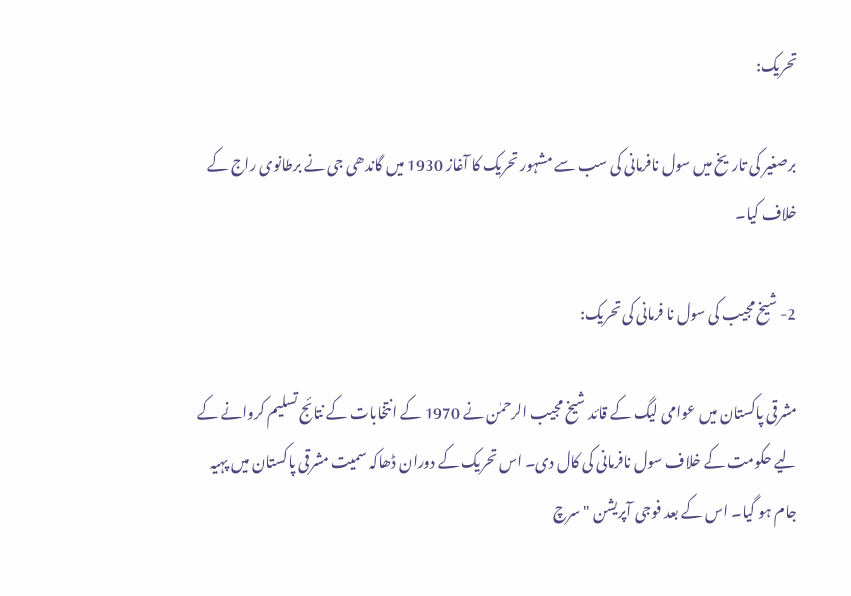تحریک:

برصغیر کی تاریخ میں سول نافرمانی کی سب سے مشہور تحریک کا آغاز 1930 میں گاندھی جی نے برطانوی راج کے خلاف کیا۔

2- شیخ مجیب کی سول نا فرمانی کی تحریک:

مشرقی پاکستان میں عوامی لیگ کے قائد شیخ مجیب الرحمٰن نے 1970 کے انتخابات کے نتائج تسلیم کروانے کے لیے حکومت کے خلاف سول نافرمانی کی کال دی۔ اس تحریک کے دوران ڈھاکہ سمیت مشرقی پاکستان میں پہیہ جام ہو گیا۔ اس کے بعد فوجی آپریشن "سرچ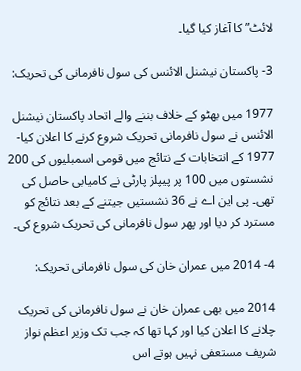لائٹ” کا آغاز کیا گیا۔

3- پاکستان نیشنل الائنس کی سول نافرمانی کی تحریک:

1977 میں بھٹو کے خلاف بننے والے اتحاد پاکستان نیشنل الائنس نے سول نافرمانی تحریک شروع کرنے کا اعلان کیا- 1977 کے انتخابات کے نتائج میں قومی اسمبلیوں کی 200 نشستوں میں 100 پر پیپلز پارٹی نے کامیابی حاصل کی تھی۔ پی این اے نے 36 نشستیں جیتنے کے بعد نتائج کو مسترد کر دیا اور پھر سول نافرمانی کی تحریک شروع کی۔

4- 2014 میں عمران خان کی سول نافرمانی تحریک:

2014 میں بھی عمران خان نے سول نافرمانی کی تحریک چلانے کا اعلان کیا اور کہا تھا کہ جب تک وزیر اعظم نواز شریف مستعفی نہیں ہوتے اس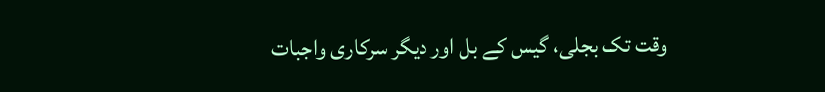وقت تک بجلی، گیس کے بل اور دیگر سرکاری واجبات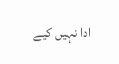ادا نہیں کیے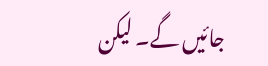جائیں گے۔ لیکن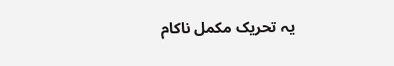یہ تحریک مکمل ناکام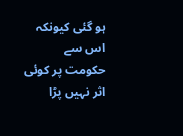ہو گئی کیونکہ اس سے حکومت پر کوئی اثر نہیں پڑا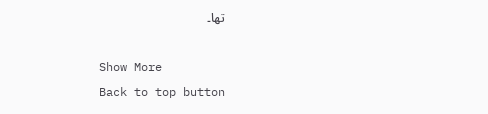تھا۔

Show More
Back to top button